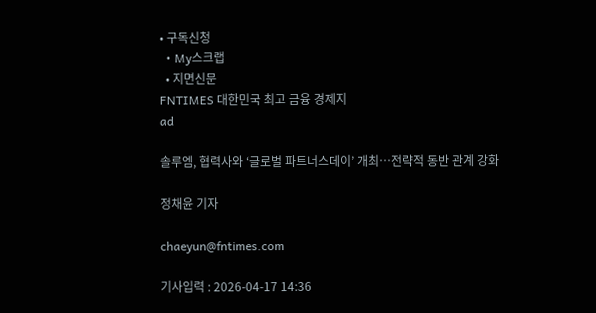• 구독신청
  • My스크랩
  • 지면신문
FNTIMES 대한민국 최고 금융 경제지
ad

솔루엠, 협력사와 ‘글로벌 파트너스데이’ 개최…전략적 동반 관계 강화

정채윤 기자

chaeyun@fntimes.com

기사입력 : 2026-04-17 14:36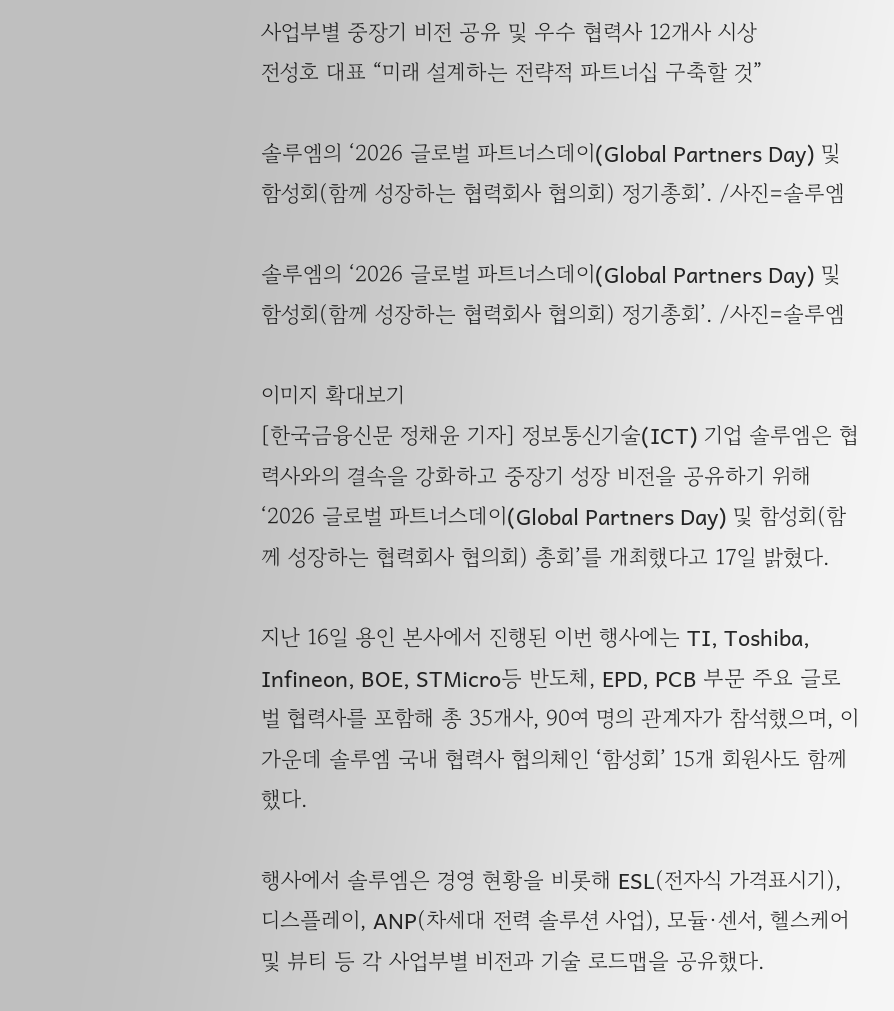사업부별 중장기 비전 공유 및 우수 협력사 12개사 시상
전성호 대표 “미래 설계하는 전략적 파트너십 구축할 것”

솔루엠의 ‘2026 글로벌 파트너스데이(Global Partners Day) 및 함성회(함께 성장하는 협력회사 협의회) 정기총회’. /사진=솔루엠

솔루엠의 ‘2026 글로벌 파트너스데이(Global Partners Day) 및 함성회(함께 성장하는 협력회사 협의회) 정기총회’. /사진=솔루엠

이미지 확대보기
[한국금융신문 정채윤 기자] 정보통신기술(ICT) 기업 솔루엠은 협력사와의 결속을 강화하고 중장기 성장 비전을 공유하기 위해 ‘2026 글로벌 파트너스데이(Global Partners Day) 및 함성회(함께 성장하는 협력회사 협의회) 총회’를 개최했다고 17일 밝혔다.

지난 16일 용인 본사에서 진행된 이번 행사에는 TI, Toshiba, Infineon, BOE, STMicro등 반도체, EPD, PCB 부문 주요 글로벌 협력사를 포함해 총 35개사, 90여 명의 관계자가 참석했으며, 이 가운데 솔루엠 국내 협력사 협의체인 ‘함성회’ 15개 회원사도 함께 했다.

행사에서 솔루엠은 경영 현황을 비롯해 ESL(전자식 가격표시기), 디스플레이, ANP(차세대 전력 솔루션 사업), 모듈·센서, 헬스케어 및 뷰티 등 각 사업부별 비전과 기술 로드맵을 공유했다.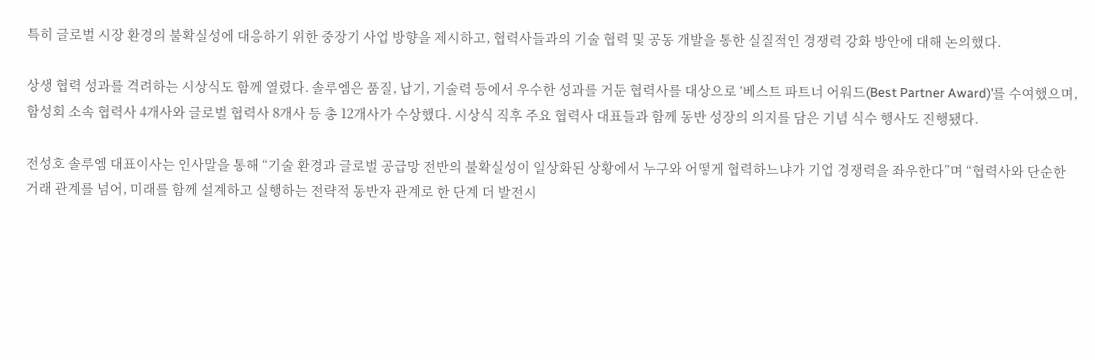특히 글로벌 시장 환경의 불확실성에 대응하기 위한 중장기 사업 방향을 제시하고, 협력사들과의 기술 협력 및 공동 개발을 통한 실질적인 경쟁력 강화 방안에 대해 논의했다.

상생 협력 성과를 격려하는 시상식도 함께 열렸다. 솔루엠은 품질, 납기, 기술력 등에서 우수한 성과를 거둔 협력사를 대상으로 ‘베스트 파트너 어워드(Best Partner Award)’를 수여했으며, 함성회 소속 협력사 4개사와 글로벌 협력사 8개사 등 총 12개사가 수상했다. 시상식 직후 주요 협력사 대표들과 함께 동반 성장의 의지를 담은 기념 식수 행사도 진행됐다.

전성호 솔루엠 대표이사는 인사말을 통해 “기술 환경과 글로벌 공급망 전반의 불확실성이 일상화된 상황에서 누구와 어떻게 협력하느냐가 기업 경쟁력을 좌우한다”며 “협력사와 단순한 거래 관계를 넘어, 미래를 함께 설계하고 실행하는 전략적 동반자 관계로 한 단계 더 발전시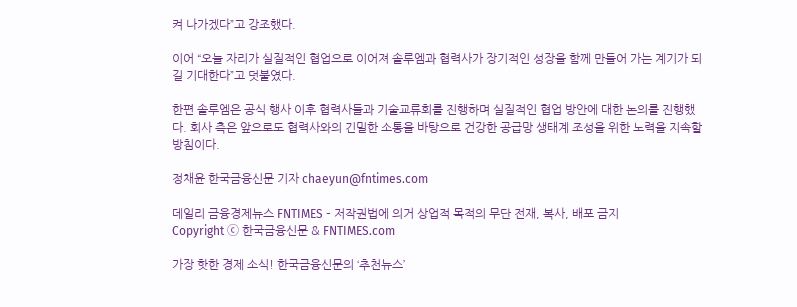켜 나가겠다”고 강조했다.

이어 “오늘 자리가 실질적인 협업으로 이어져 솔루엠과 협력사가 장기적인 성장을 함께 만들어 가는 계기가 되길 기대한다”고 덧붙였다.

한편 솔루엠은 공식 행사 이후 협력사들과 기술교류회를 진행하며 실질적인 협업 방안에 대한 논의를 진행했다. 회사 측은 앞으로도 협력사와의 긴밀한 소통을 바탕으로 건강한 공급망 생태계 조성을 위한 노력을 지속할 방침이다.

정채윤 한국금융신문 기자 chaeyun@fntimes.com

데일리 금융경제뉴스 FNTIMES - 저작권법에 의거 상업적 목적의 무단 전재, 복사, 배포 금지
Copyright ⓒ 한국금융신문 & FNTIMES.com

가장 핫한 경제 소식! 한국금융신문의 ‘추천뉴스’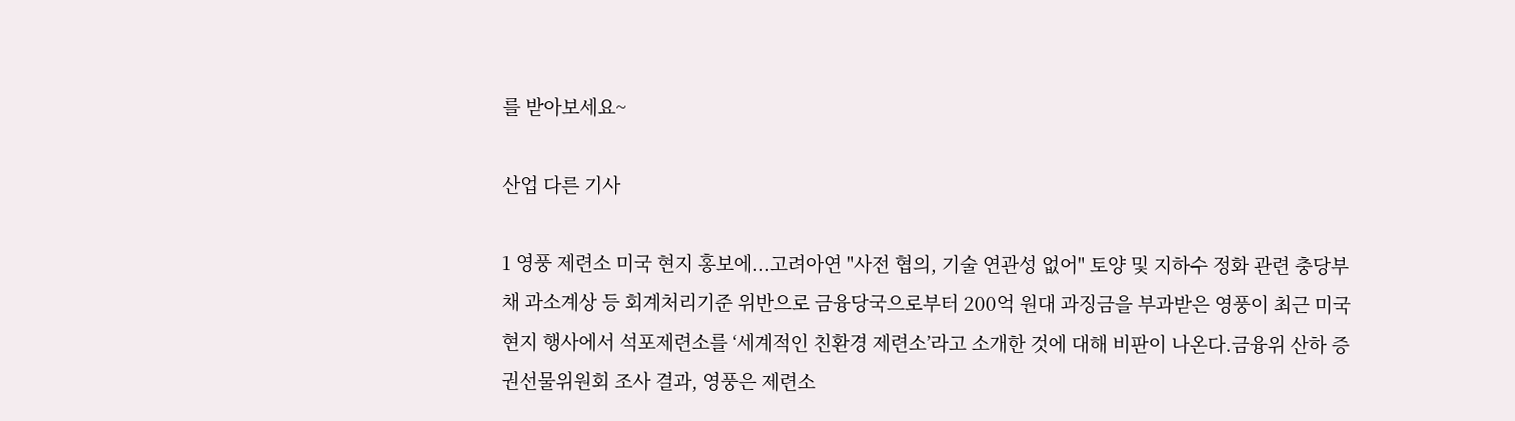를 받아보세요~

산업 다른 기사

1 영풍 제련소 미국 현지 홍보에...고려아연 "사전 협의, 기술 연관성 없어" 토양 및 지하수 정화 관련 충당부채 과소계상 등 회계처리기준 위반으로 금융당국으로부터 200억 원대 과징금을 부과받은 영풍이 최근 미국 현지 행사에서 석포제련소를 ‘세계적인 친환경 제련소’라고 소개한 것에 대해 비판이 나온다.금융위 산하 증권선물위원회 조사 결과, 영풍은 제련소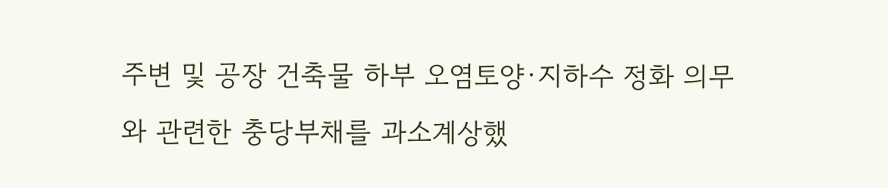주변 및 공장 건축물 하부 오염토양·지하수 정화 의무와 관련한 충당부채를 과소계상했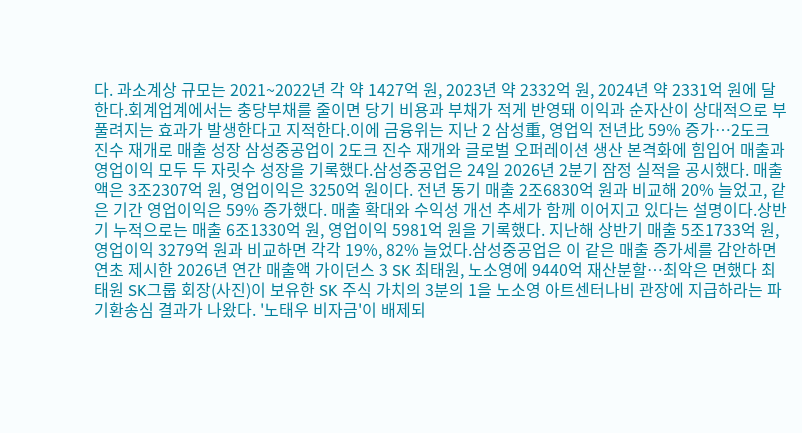다. 과소계상 규모는 2021~2022년 각 약 1427억 원, 2023년 약 2332억 원, 2024년 약 2331억 원에 달한다.회계업계에서는 충당부채를 줄이면 당기 비용과 부채가 적게 반영돼 이익과 순자산이 상대적으로 부풀려지는 효과가 발생한다고 지적한다.이에 금융위는 지난 2 삼성重, 영업익 전년比 59% 증가…2도크 진수 재개로 매출 성장 삼성중공업이 2도크 진수 재개와 글로벌 오퍼레이션 생산 본격화에 힘입어 매출과 영업이익 모두 두 자릿수 성장을 기록했다.삼성중공업은 24일 2026년 2분기 잠정 실적을 공시했다. 매출액은 3조2307억 원, 영업이익은 3250억 원이다. 전년 동기 매출 2조6830억 원과 비교해 20% 늘었고, 같은 기간 영업이익은 59% 증가했다. 매출 확대와 수익성 개선 추세가 함께 이어지고 있다는 설명이다.상반기 누적으로는 매출 6조1330억 원, 영업이익 5981억 원을 기록했다. 지난해 상반기 매출 5조1733억 원, 영업이익 3279억 원과 비교하면 각각 19%, 82% 늘었다.삼성중공업은 이 같은 매출 증가세를 감안하면 연초 제시한 2026년 연간 매출액 가이던스 3 SK 최태원, 노소영에 9440억 재산분할…최악은 면했다 최태원 SK그룹 회장(사진)이 보유한 SK 주식 가치의 3분의 1을 노소영 아트센터나비 관장에 지급하라는 파기환송심 결과가 나왔다. '노태우 비자금'이 배제되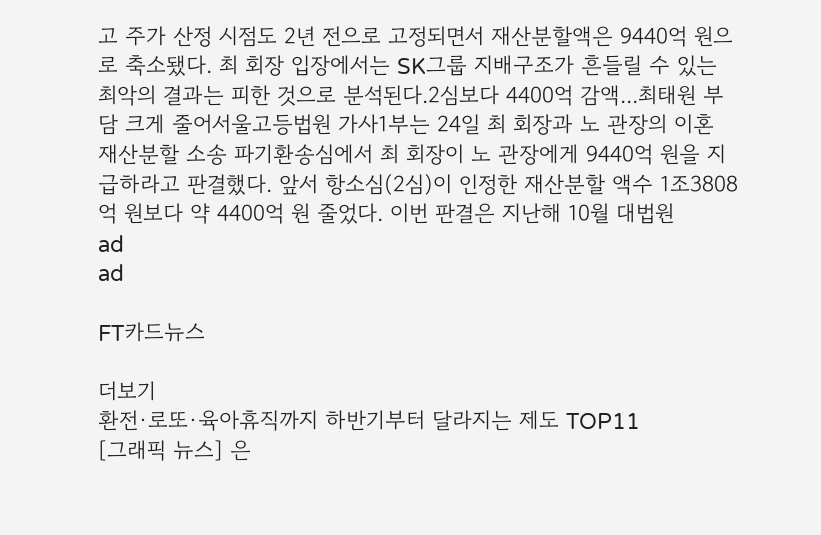고 주가 산정 시점도 2년 전으로 고정되면서 재산분할액은 9440억 원으로 축소됐다. 최 회장 입장에서는 SK그룹 지배구조가 흔들릴 수 있는 최악의 결과는 피한 것으로 분석된다.2심보다 4400억 감액...최태원 부담 크게 줄어서울고등법원 가사1부는 24일 최 회장과 노 관장의 이혼 재산분할 소송 파기환송심에서 최 회장이 노 관장에게 9440억 원을 지급하라고 판결했다. 앞서 항소심(2심)이 인정한 재산분할 액수 1조3808억 원보다 약 4400억 원 줄었다. 이번 판결은 지난해 10월 대법원
ad
ad

FT카드뉴스

더보기
환전·로또·육아휴직까지 하반기부터 달라지는 제도 TOP11
[그래픽 뉴스] 은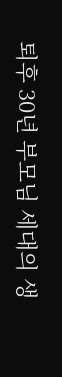퇴후 30년 부모님 세대의 생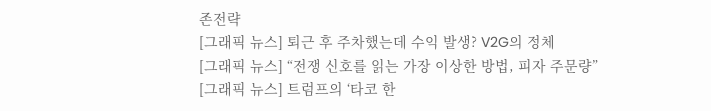존전략
[그래픽 뉴스] 퇴근 후 주차했는데 수익 발생? V2G의 정체
[그래픽 뉴스] “전쟁 신호를 읽는 가장 이상한 방법, 피자 주문량”
[그래픽 뉴스] 트럼프의 ‘타코 한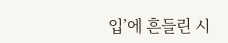입’에 흔들린 시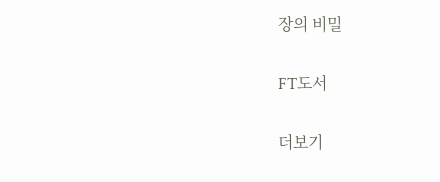장의 비밀

FT도서

더보기